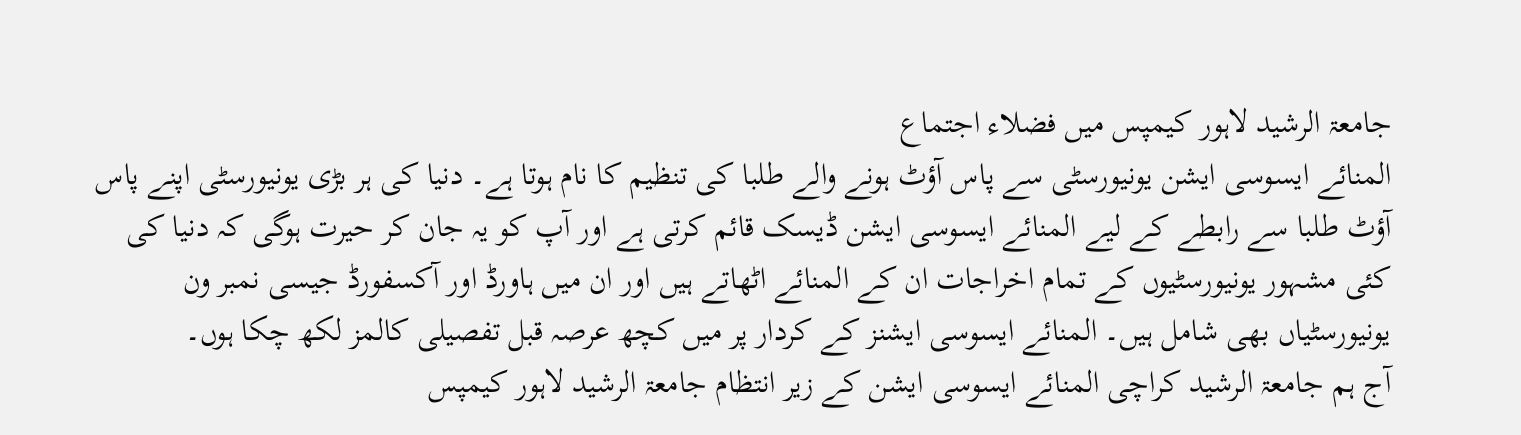جامعۃ الرشید لاہور کیمپس میں فضلاء اجتماع
المنائے ایسوسی ایشن یونیورسٹی سے پاس آؤٹ ہونے والے طلبا کی تنظیم کا نام ہوتا ہے۔ دنیا کی ہر بڑی یونیورسٹی اپنے پاس آؤٹ طلبا سے رابطے کے لیے المنائے ایسوسی ایشن ڈیسک قائم کرتی ہے اور آپ کو یہ جان کر حیرت ہوگی کہ دنیا کی کئی مشہور یونیورسٹیوں کے تمام اخراجات ان کے المنائے اٹھاتے ہیں اور ان میں ہاورڈ اور آکسفورڈ جیسی نمبر ون یونیورسٹیاں بھی شامل ہیں۔ المنائے ایسوسی ایشنز کے کردار پر میں کچھ عرصہ قبل تفصیلی کالمز لکھ چکا ہوں۔
آج ہم جامعۃ الرشید کراچی المنائے ایسوسی ایشن کے زیر انتظام جامعۃ الرشید لاہور کیمپس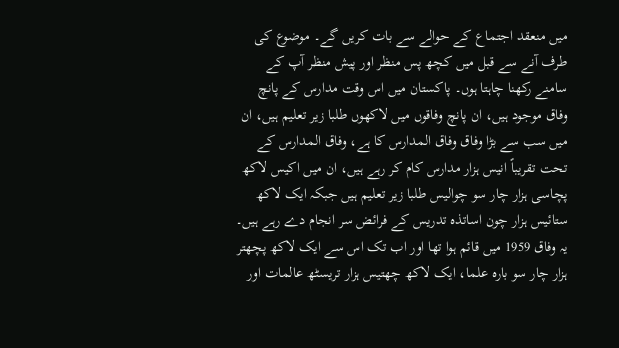میں منعقد اجتماع کے حوالے سے بات کریں گے۔ موضوع کی طرف آنے سے قبل میں کچھ پس منظر اور پیش منظر آپ کے سامنے رکھنا چاہتا ہوں۔ پاکستان میں اس وقت مدارس کے پانچ وفاق موجود ہیں، ان پانچ وفاقوں میں لاکھوں طلبا زیر تعلیم ہیں، ان میں سب سے بڑا وفاق وفاق المدارس کا ہے، وفاق المدارس کے تحت تقریباً انیس ہزار مدارس کام کر رہے ہیں، ان میں اکیس لاکھ پچاسی ہزار چار سو چوالیس طلبا زیر تعلیم ہیں جبکہ ایک لاکھ ستائیس ہزار چون اساتذہ تدریس کے فرائض سر انجام دے رہے ہیں۔
یہ وفاق 1959 میں قائم ہوا تھا اور اب تک اس سے ایک لاکھ پچھتر ہزار چار سو بارہ علما، ایک لاکھ چھتیس ہزار تریسٹھ عالمات اور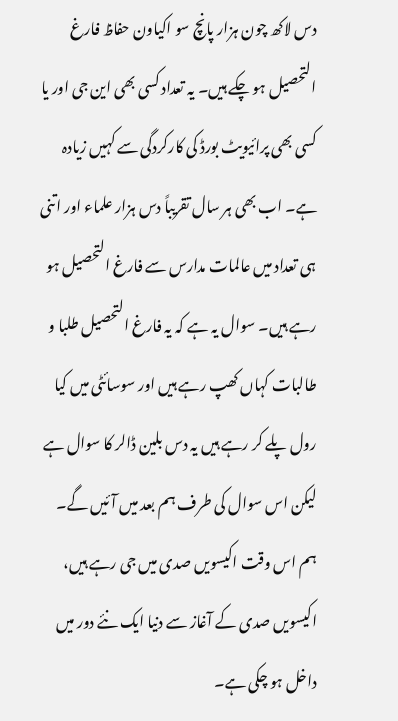دس لاکھ چون ہزار پانچ سو اکیاون حفاظ فارغ التحصیل ہو چکے ہیں۔ یہ تعداد کسی بھی این جی اور یا کسی بھی پرائیویٹ بورڈ کی کارکردگی سے کہیں زیادہ ہے۔ اب بھی ہر سال تقریباً دس ہزار علماء اور اتنی ہی تعداد میں عالمات مدارس سے فارغ التحصیل ہو رہے ہیں۔ سوال یہ ہے کہ یہ فارغ التحصیل طلبا و طالبات کہاں کھپ رہے ہیں اور سوسائٹی میں کیا رول پلے کر رہے ہیں یہ دس بلین ڈالر کا سوال ہے لیکن اس سوال کی طرف ہم بعد میں آئیں گے۔
ہم اس وقت اکیسویں صدی میں جی رہے ہیں، اکیسویں صدی کے آغاز سے دنیا ایک نئے دور میں داخل ہو چکی ہے۔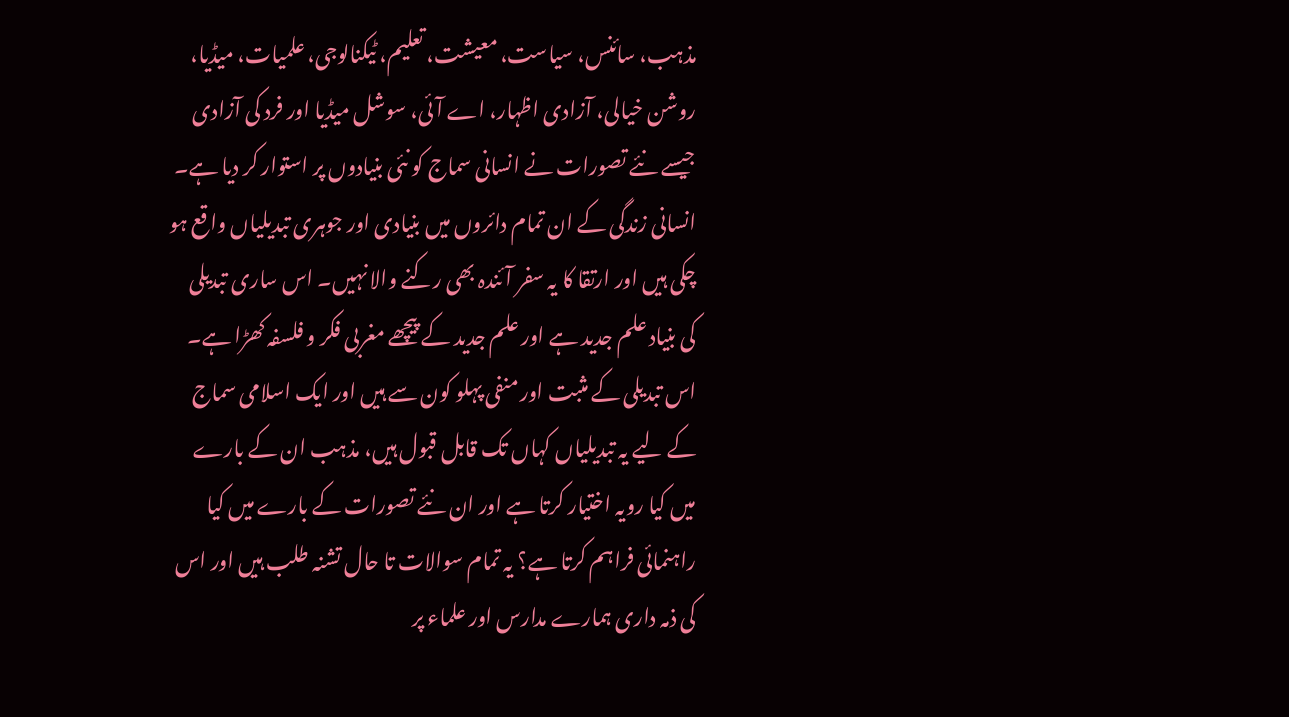مذہب، سائنس، سیاست، معیشت، تعلیم، ٹیکنالوجی، علمیات، میڈیا، روشن خیالی، آزادی اظہار، اے آئی، سوشل میڈیا اور فرد کی آزادی جیسے نئے تصورات نے انسانی سماج کو نئی بنیادوں پر استوار کر دیا ہے۔
انسانی زندگی کے ان تمام دائروں میں بنیادی اور جوہری تبدیلیاں واقع ہو چکی ہیں اور ارتقا کا یہ سفر آئندہ بھی رکنے والا نہیں۔ اس ساری تبدیلی کی بنیاد علم جدید ہے اور علم جدید کے پیچھے مغربی فکر و فلسفہ کھڑا ہے۔ اس تبدیلی کے مثبت اور منفی پہلو کون سے ہیں اور ایک اسلامی سماج کے لیے یہ تبدیلیاں کہاں تک قابل قبول ہیں، مذہب ان کے بارے میں کیا رویہ اختیار کرتا ہے اور ان نئے تصورات کے بارے میں کیا راہنمائی فراہم کرتا ہے؟ یہ تمام سوالات تا حال تشنہ طلب ہیں اور اس کی ذمہ داری ہمارے مدارس اور علماء پر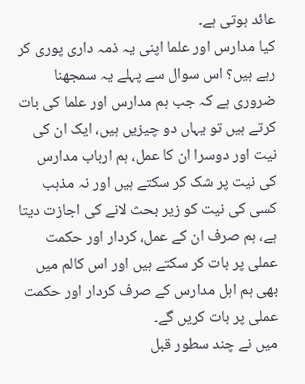عائد ہوتی ہے۔
کیا مدارس اور علما اپنی یہ ذمہ داری پوری کر رہے ہیں؟ اس سوال سے پہلے یہ سمجھنا ضروری ہے کہ جب ہم مدارس اور علما کی بات کرتے ہیں تو یہاں دو چیزیں ہیں، ایک ان کی نیت اور دوسرا ان کا عمل، ہم ارباب مدارس کی نیت پر شک کر سکتے ہیں اور نہ مذہب کسی کی نیت کو زیر بحث لانے کی اجازت دیتا ہے، ہم صرف ان کے عمل، کردار اور حکمت عملی پر بات کر سکتے ہیں اور اس کالم میں بھی ہم اہل مدارس کے صرف کردار اور حکمت عملی پر بات کریں گے۔
میں نے چند سطور قبل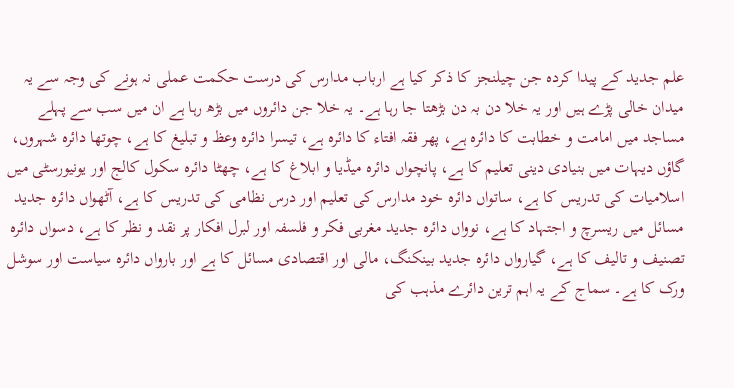علم جدید کے پیدا کردہ جن چیلنجز کا ذکر کیا ہے ارباب مدارس کی درست حکمت عملی نہ ہونے کی وجہ سے یہ میدان خالی پڑے ہیں اور یہ خلا دن بہ دن بڑھتا جا رہا ہے۔ یہ خلا جن دائروں میں بڑھ رہا ہے ان میں سب سے پہلے مساجد میں امامت و خطابت کا دائرہ ہے، پھر فقہ افتاء کا دائرہ ہے، تیسرا دائرہ وعظ و تبلیغ کا ہے، چوتھا دائرہ شہروں، گاؤں دیہات میں بنیادی دینی تعلیم کا ہے، پانچواں دائرہ میڈیا و ابلاغ کا ہے، چھٹا دائرہ سکول کالج اور یونیورسٹی میں اسلامیات کی تدریس کا ہے، ساتواں دائرہ خود مدارس کی تعلیم اور درس نظامی کی تدریس کا ہے، آٹھواں دائرہ جدید مسائل میں ریسرچ و اجتہاد کا ہے، نوواں دائرہ جدید مغربی فکر و فلسفہ اور لبرل افکار پر نقد و نظر کا ہے، دسواں دائرہ تصنیف و تالیف کا ہے، گیارواں دائرہ جدید بینکنگ، مالی اور اقتصادی مسائل کا ہے اور بارواں دائرہ سیاست اور سوشل ورک کا ہے۔ سماج کے یہ اہم ترین دائرے مذہب کی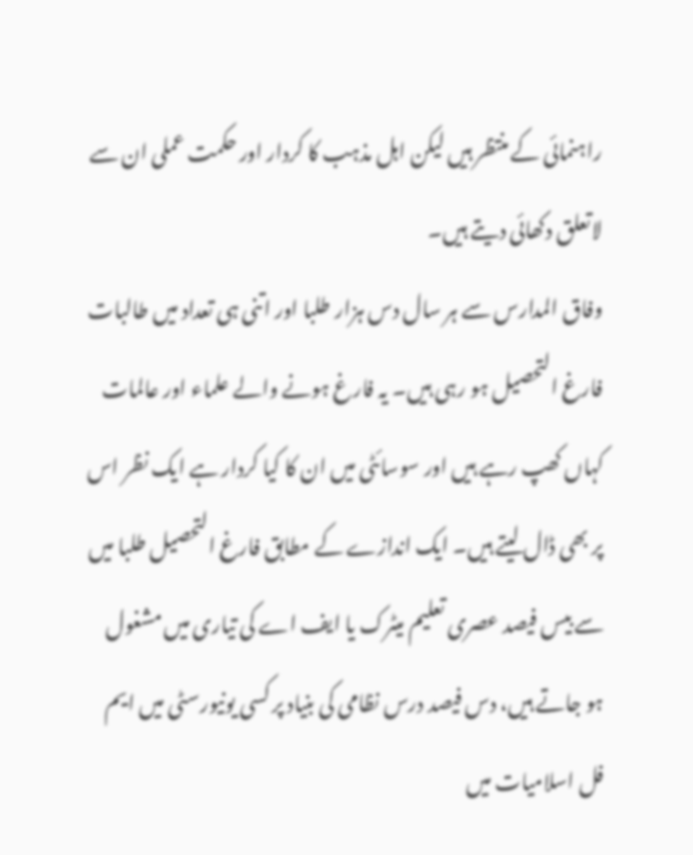راہنمائی کے منتظر ہیں لیکن اہل مذہب کا کردار اور حکمت عملی ان سے لاتعلق دکھائی دیتے ہیں۔
وفاق المدارس سے ہر سال دس ہزار طلبا اور اتنی ہی تعداد میں طالبات فارغ التحصیل ہو رہی ہیں۔ یہ فارغ ہونے والے علماء اور عالمات کہاں کھپ رہے ہیں اور سوسائٹی میں ان کا کیا کردار ہے ایک نظر اس پر بھی ڈال لیتے ہیں۔ ایک اندازے کے مطابق فارغ التحصیل طلبا میں سے بیس فیصد عصری تعلیم میٹرک یا ایف اے کی تیاری میں مشغول ہو جاتے ہیں، دس فیصد درس نظامی کی بنیاد پر کسی یونیورسٹی میں ایم فل اسلامیات میں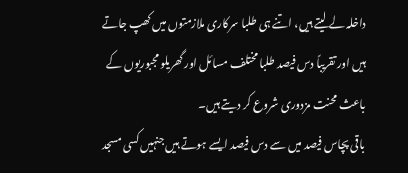داخلہ لے لیتے ہیں، اتنے ہی طلبا سرکاری ملازمتوں میں کھپ جاتے ہیں اور تقریباً دس فیصد طلبا مختلف مسائل اور گھریلو مجبوریوں کے باعث محنت مزدوری شروع کر دیتے ہیں۔
باقی پچاس فیصد میں سے دس فیصد ایسے ہوتے ہیں جنہیں کسی مسجد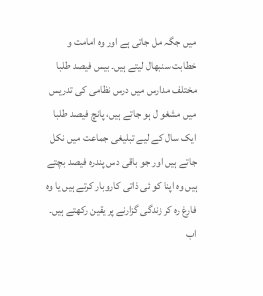میں جگہ مل جاتی ہے اور وہ امامت و خطابت سنبھال لیتے ہیں۔ بیس فیصد طلبا مختلف مدارس میں درس نظامی کی تدریس میں مشغو ل ہو جاتے ہیں، پانچ فیصد طلبا ایک سال کے لیے تبلیغی جماعت میں نکل جاتے ہیں اور جو باقی دس پندرہ فیصد بچتے ہیں وہ اپنا کو ئی ذاتی کاروبار کرتے ہیں یا وہ فارغ رہ کر زندگی گزارنے پر یقین رکھتے ہیں۔ اب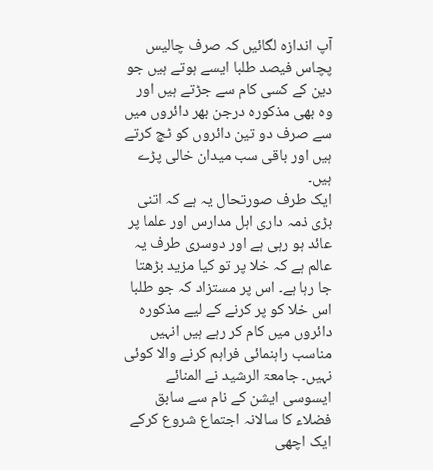آپ اندازہ لگائیں کہ صرف چالیس پچاس فیصد طلبا ایسے ہوتے ہیں جو دین کے کسی کام سے جڑتے ہیں اور وہ بھی مذکورہ درجن بھر دائروں میں سے صرف دو تین دائروں کو ٹچ کرتے ہیں اور باقی سب میدان خالی پڑے ہیں۔
ایک طرف صورتحال یہ ہے کہ اتنی بڑی ذمہ داری اہل مدارس اور علما پر عائد ہو رہی ہے اور دوسری طرف یہ عالم ہے کہ خلا پر تو کیا مزید بڑھتا جا رہا ہے۔ اس پر مستزاد کہ جو طلبا اس خلا کو پر کرنے کے لیے مذکورہ دائروں میں کام کر رہے ہیں انہیں مناسب راہنمائی فراہم کرنے والا کوئی نہیں۔ جامعۃ الرشید نے المنائے ایسوسی ایشن کے نام سے سابق فضلاء کا سالانہ اجتماع شروع کرکے ایک اچھی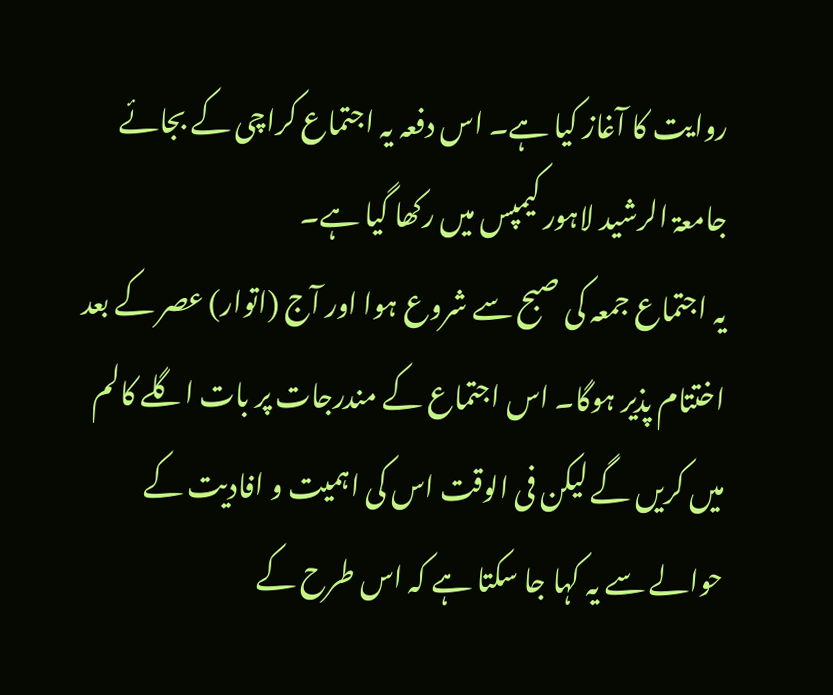روایت کا آغاز کیا ہے۔ اس دفعہ یہ اجتماع کراچی کے بجائے جامعۃ الرشید لاہور کیمپس میں رکھا گیا ہے۔
یہ اجتماع جمعہ کی صبح سے شروع ہوا اور آج (اتوار) عصر کے بعد اختتام پذیر ہوگا۔ اس اجتماع کے مندرجات پر بات اگلے کالم میں کریں گے لیکن فی الوقت اس کی اہمیت و افادیت کے حوالے سے یہ کہا جا سکتا ہے کہ اس طرح کے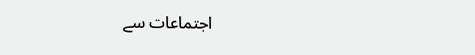اجتماعات سے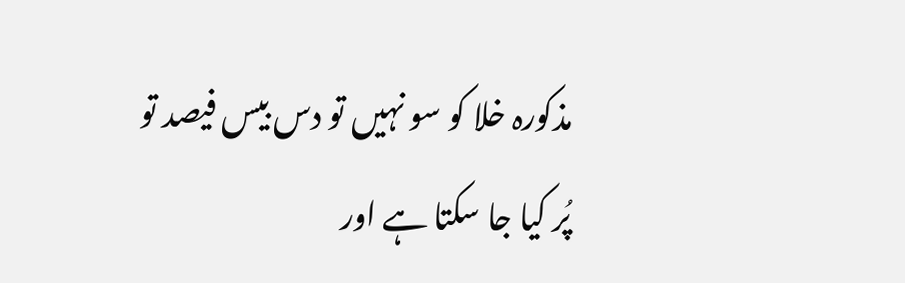مذکورہ خلا کو سو نہیں تو دس بیس فیصد تو پُر کیا جا سکتا ہے اور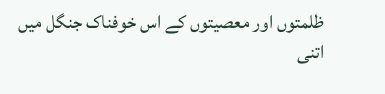ظلمتوں اور معصیتوں کے اس خوفناک جنگل میں اتنی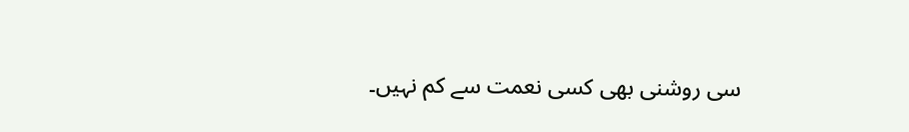سی روشنی بھی کسی نعمت سے کم نہیں۔